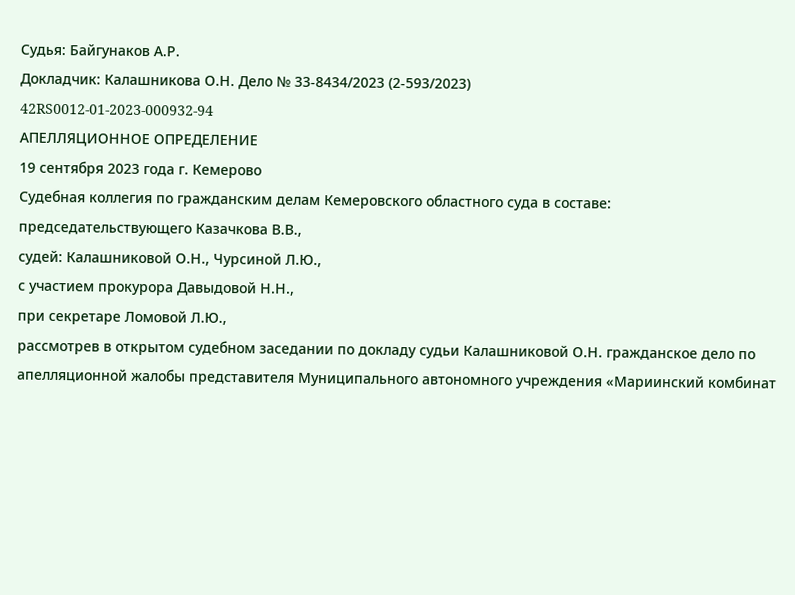Судья: Байгунаков А.Р.
Докладчик: Калашникова О.Н. Дело № 33-8434/2023 (2-593/2023)
42RS0012-01-2023-000932-94
АПЕЛЛЯЦИОННОЕ ОПРЕДЕЛЕНИЕ
19 сентября 2023 года г. Кемерово
Судебная коллегия по гражданским делам Кемеровского областного суда в составе:
председательствующего Казачкова В.В.,
судей: Калашниковой О.Н., Чурсиной Л.Ю.,
с участием прокурора Давыдовой Н.Н.,
при секретаре Ломовой Л.Ю.,
рассмотрев в открытом судебном заседании по докладу судьи Калашниковой О.Н. гражданское дело по апелляционной жалобы представителя Муниципального автономного учреждения «Мариинский комбинат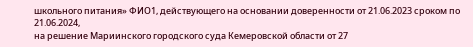школьного питания» ФИО1, действующего на основании доверенности от 21.06.2023 сроком по 21.06.2024,
на решение Мариинского городского суда Кемеровской области от 27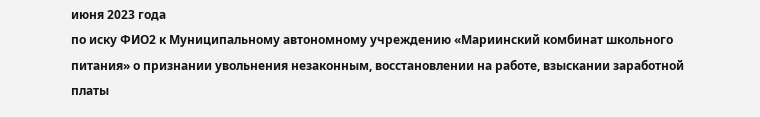июня 2023 года
по иску ФИО2 к Муниципальному автономному учреждению «Мариинский комбинат школьного питания» о признании увольнения незаконным, восстановлении на работе, взыскании заработной платы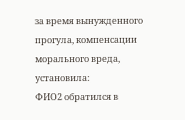за время вынужденного прогула, компенсации морального вреда,
установила:
ФИО2 обратился в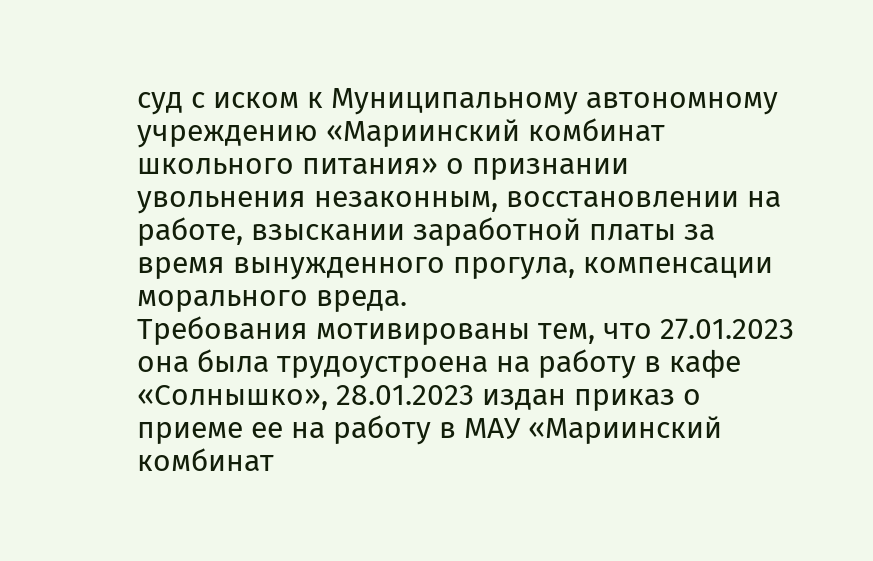суд с иском к Муниципальному автономному учреждению «Мариинский комбинат школьного питания» о признании увольнения незаконным, восстановлении на работе, взыскании заработной платы за время вынужденного прогула, компенсации морального вреда.
Требования мотивированы тем, что 27.01.2023 она была трудоустроена на работу в кафе «Солнышко», 28.01.2023 издан приказ о приеме ее на работу в МАУ «Мариинский комбинат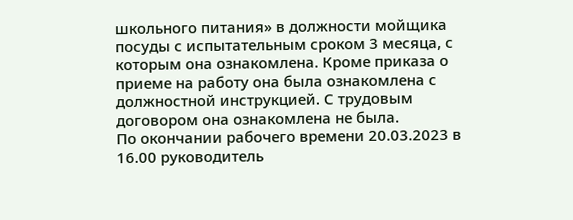школьного питания» в должности мойщика посуды с испытательным сроком 3 месяца, с которым она ознакомлена. Кроме приказа о приеме на работу она была ознакомлена с должностной инструкцией. С трудовым договором она ознакомлена не была.
По окончании рабочего времени 20.03.2023 в 16.00 руководитель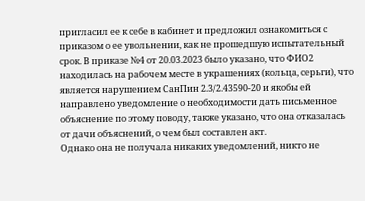пригласил ее к себе в кабинет и предложил ознакомиться с приказом о ее увольнении, как не прошедшую испытательный срок. В приказе №4 от 20.03.2023 было указано, что ФИО2 находилась на рабочем месте в украшениях (кольца, серьги), что является нарушением СанПин 2.3/2.43590-20 и якобы ей направлено уведомление о необходимости дать письменное объяснение по этому поводу, также указано, что она отказалась от дачи объяснений, о чем был составлен акт.
Однако она не получала никаких уведомлений, никто не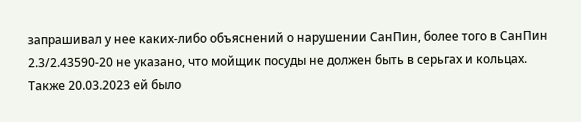запрашивал у нее каких-либо объяснений о нарушении СанПин, более того в СанПин 2.3/2.43590-20 не указано, что мойщик посуды не должен быть в серьгах и кольцах.
Также 20.03.2023 ей было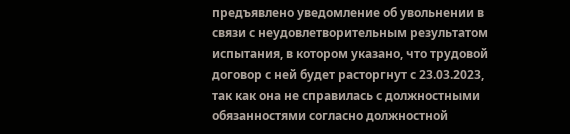предъявлено уведомление об увольнении в связи с неудовлетворительным результатом испытания, в котором указано, что трудовой договор с ней будет расторгнут с 23.03.2023, так как она не справилась с должностными обязанностями согласно должностной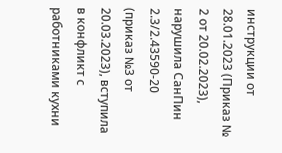инструкции от 28.01.2023 (Приказ № 2 от 20.02.2023), нарушила СанПин 2.3/2.43590-20 (приказ №3 от 20.03.2023), вступила в конфликт с работниками кухни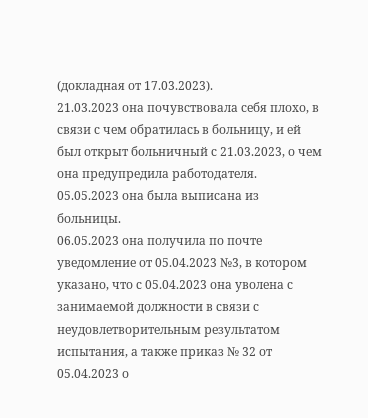(докладная от 17.03.2023).
21.03.2023 она почувствовала себя плохо, в связи с чем обратилась в больницу, и ей был открыт больничный с 21.03.2023, о чем она предупредила работодателя.
05.05.2023 она была выписана из больницы.
06.05.2023 она получила по почте уведомление от 05.04.2023 №3, в котором указано, что с 05.04.2023 она уволена с занимаемой должности в связи с неудовлетворительным результатом испытания, а также приказ № 32 от 05.04.2023 о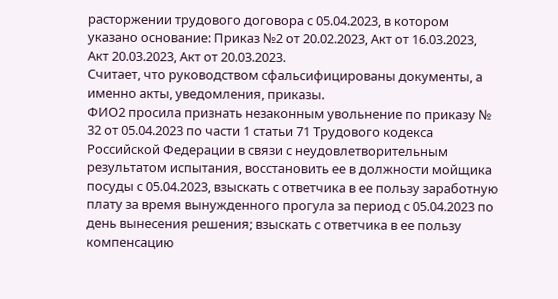расторжении трудового договора с 05.04.2023, в котором указано основание: Приказ №2 от 20.02.2023, Акт от 16.03.2023, Акт 20.03.2023, Акт от 20.03.2023.
Считает, что руководством сфальсифицированы документы, а именно акты, уведомления, приказы.
ФИО2 просила признать незаконным увольнение по приказу № 32 от 05.04.2023 по части 1 статьи 71 Трудового кодекса Российской Федерации в связи с неудовлетворительным результатом испытания, восстановить ее в должности мойщика посуды с 05.04.2023, взыскать с ответчика в ее пользу заработную плату за время вынужденного прогула за период с 05.04.2023 по день вынесения решения; взыскать с ответчика в ее пользу компенсацию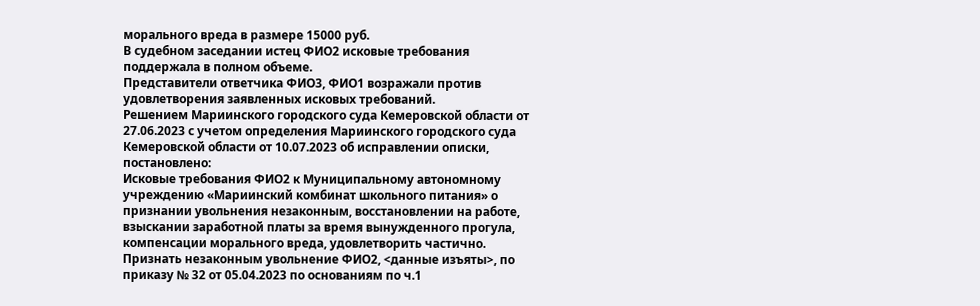морального вреда в размере 15000 руб.
В судебном заседании истец ФИО2 исковые требования поддержала в полном объеме.
Представители ответчика ФИО3, ФИО1 возражали против удовлетворения заявленных исковых требований.
Решением Мариинского городского суда Кемеровской области от 27.06.2023 с учетом определения Мариинского городского суда Кемеровской области от 10.07.2023 об исправлении описки, постановлено:
Исковые требования ФИО2 к Муниципальному автономному учреждению «Мариинский комбинат школьного питания» о признании увольнения незаконным, восстановлении на работе, взыскании заработной платы за время вынужденного прогула, компенсации морального вреда, удовлетворить частично.
Признать незаконным увольнение ФИО2, <данные изъяты>, по приказу № 32 от 05.04.2023 по основаниям по ч.1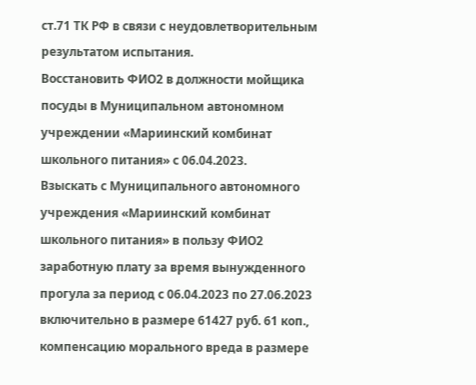ст.71 ТК РФ в связи с неудовлетворительным результатом испытания.
Восстановить ФИО2 в должности мойщика посуды в Муниципальном автономном учреждении «Мариинский комбинат школьного питания» с 06.04.2023.
Взыскать с Муниципального автономного учреждения «Мариинский комбинат школьного питания» в пользу ФИО2 заработную плату за время вынужденного прогула за период с 06.04.2023 по 27.06.2023 включительно в размере 61427 руб. 61 коп., компенсацию морального вреда в размере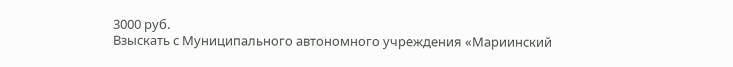3000 руб.
Взыскать с Муниципального автономного учреждения «Мариинский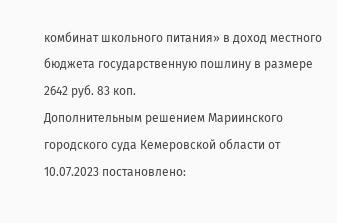комбинат школьного питания» в доход местного бюджета государственную пошлину в размере 2642 руб. 83 коп.
Дополнительным решением Мариинского городского суда Кемеровской области от 10.07.2023 постановлено: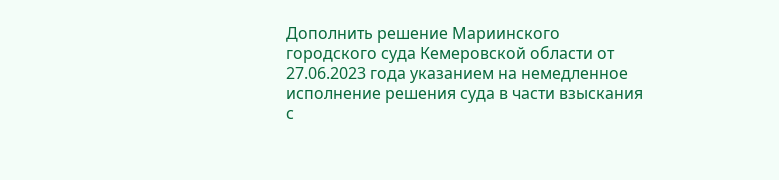Дополнить решение Мариинского городского суда Кемеровской области от 27.06.2023 года указанием на немедленное исполнение решения суда в части взыскания с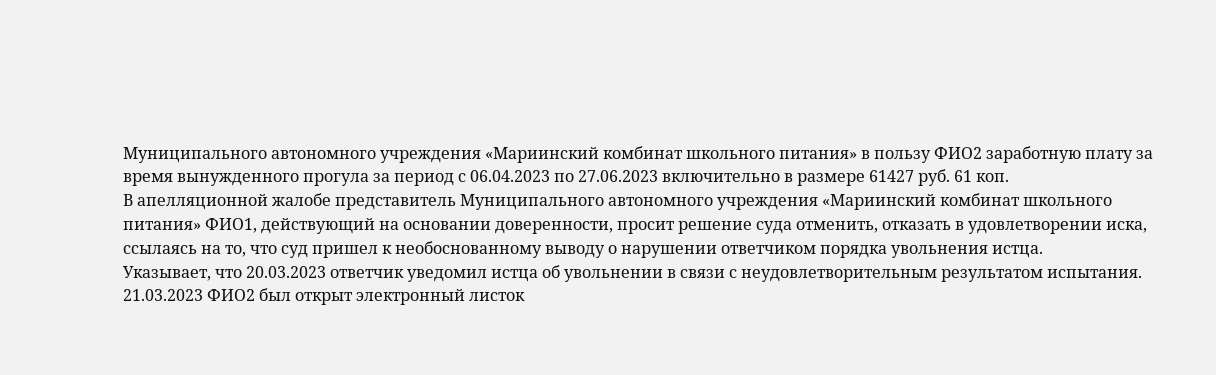Муниципального автономного учреждения «Мариинский комбинат школьного питания» в пользу ФИО2 заработную плату за время вынужденного прогула за период с 06.04.2023 по 27.06.2023 включительно в размере 61427 руб. 61 коп.
В апелляционной жалобе представитель Муниципального автономного учреждения «Мариинский комбинат школьного питания» ФИО1, действующий на основании доверенности, просит решение суда отменить, отказать в удовлетворении иска, ссылаясь на то, что суд пришел к необоснованному выводу о нарушении ответчиком порядка увольнения истца.
Указывает, что 20.03.2023 ответчик уведомил истца об увольнении в связи с неудовлетворительным результатом испытания. 21.03.2023 ФИО2 был открыт электронный листок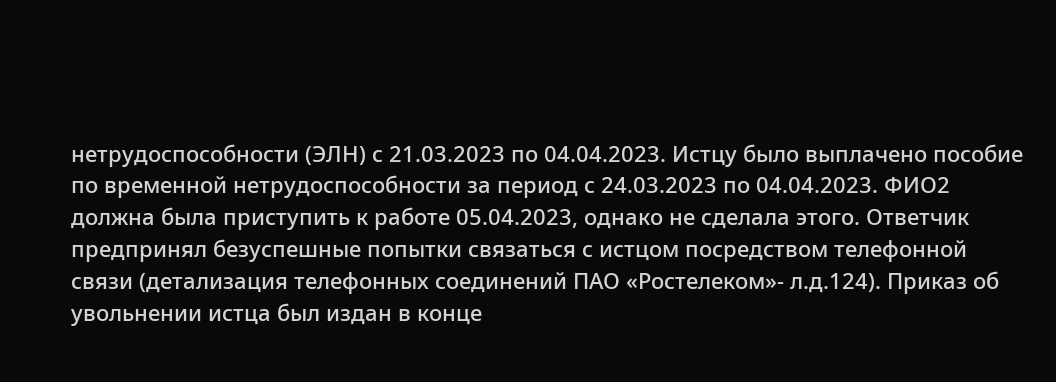нетрудоспособности (ЭЛН) с 21.03.2023 по 04.04.2023. Истцу было выплачено пособие по временной нетрудоспособности за период с 24.03.2023 по 04.04.2023. ФИО2 должна была приступить к работе 05.04.2023, однако не сделала этого. Ответчик предпринял безуспешные попытки связаться с истцом посредством телефонной связи (детализация телефонных соединений ПАО «Ростелеком»- л.д.124). Приказ об увольнении истца был издан в конце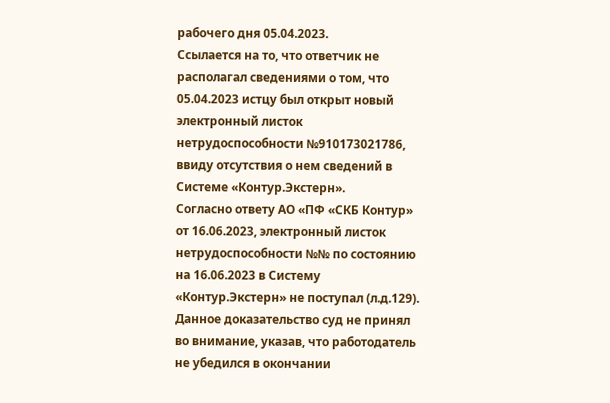рабочего дня 05.04.2023.
Ссылается на то, что ответчик не располагал сведениями о том, что 05.04.2023 истцу был открыт новый электронный листок нетрудоспособности №910173021786, ввиду отсутствия о нем сведений в Системе «Контур.Экстерн».
Согласно ответу АО «ПФ «СКБ Контур» от 16.06.2023, электронный листок нетрудоспособности №№ по состоянию на 16.06.2023 в Систему «Контур.Экстерн» не поступал (л.д.129). Данное доказательство суд не принял во внимание, указав, что работодатель не убедился в окончании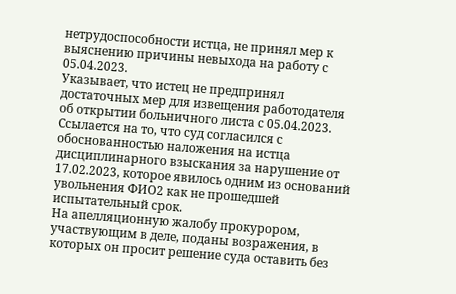нетрудоспособности истца, не принял мер к выяснению причины невыхода на работу с 05.04.2023.
Указывает, что истец не предпринял достаточных мер для извещения работодателя об открытии больничного листа с 05.04.2023.
Ссылается на то, что суд согласился с обоснованностью наложения на истца дисциплинарного взыскания за нарушение от 17.02.2023, которое явилось одним из оснований увольнения ФИО2 как не прошедшей испытательный срок.
На апелляционную жалобу прокурором, участвующим в деле, поданы возражения, в которых он просит решение суда оставить без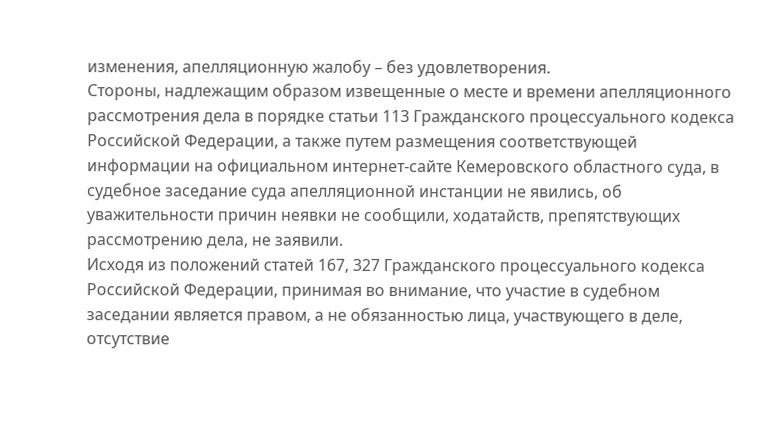изменения, апелляционную жалобу – без удовлетворения.
Стороны, надлежащим образом извещенные о месте и времени апелляционного рассмотрения дела в порядке статьи 113 Гражданского процессуального кодекса Российской Федерации, а также путем размещения соответствующей информации на официальном интернет-сайте Кемеровского областного суда, в судебное заседание суда апелляционной инстанции не явились, об уважительности причин неявки не сообщили, ходатайств, препятствующих рассмотрению дела, не заявили.
Исходя из положений статей 167, 327 Гражданского процессуального кодекса Российской Федерации, принимая во внимание, что участие в судебном заседании является правом, а не обязанностью лица, участвующего в деле, отсутствие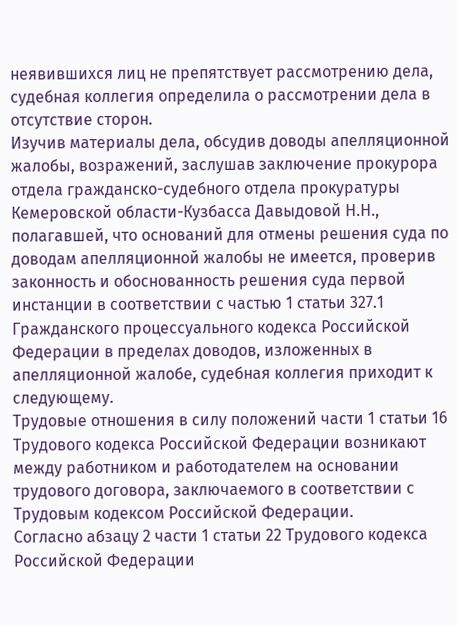неявившихся лиц не препятствует рассмотрению дела, судебная коллегия определила о рассмотрении дела в отсутствие сторон.
Изучив материалы дела, обсудив доводы апелляционной жалобы, возражений, заслушав заключение прокурора отдела гражданско-судебного отдела прокуратуры Кемеровской области-Кузбасса Давыдовой Н.Н., полагавшей, что оснований для отмены решения суда по доводам апелляционной жалобы не имеется, проверив законность и обоснованность решения суда первой инстанции в соответствии с частью 1 статьи 327.1 Гражданского процессуального кодекса Российской Федерации в пределах доводов, изложенных в апелляционной жалобе, судебная коллегия приходит к следующему.
Трудовые отношения в силу положений части 1 статьи 16 Трудового кодекса Российской Федерации возникают между работником и работодателем на основании трудового договора, заключаемого в соответствии с Трудовым кодексом Российской Федерации.
Согласно абзацу 2 части 1 статьи 22 Трудового кодекса Российской Федерации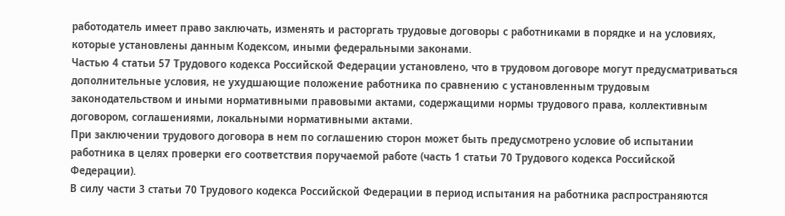работодатель имеет право заключать, изменять и расторгать трудовые договоры с работниками в порядке и на условиях, которые установлены данным Кодексом, иными федеральными законами.
Частью 4 статьи 57 Трудового кодекса Российской Федерации установлено, что в трудовом договоре могут предусматриваться дополнительные условия, не ухудшающие положение работника по сравнению с установленным трудовым законодательством и иными нормативными правовыми актами, содержащими нормы трудового права, коллективным договором, соглашениями, локальными нормативными актами.
При заключении трудового договора в нем по соглашению сторон может быть предусмотрено условие об испытании работника в целях проверки его соответствия поручаемой работе (часть 1 статьи 70 Трудового кодекса Российской Федерации).
В силу части 3 статьи 70 Трудового кодекса Российской Федерации в период испытания на работника распространяются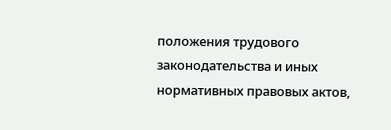положения трудового законодательства и иных нормативных правовых актов,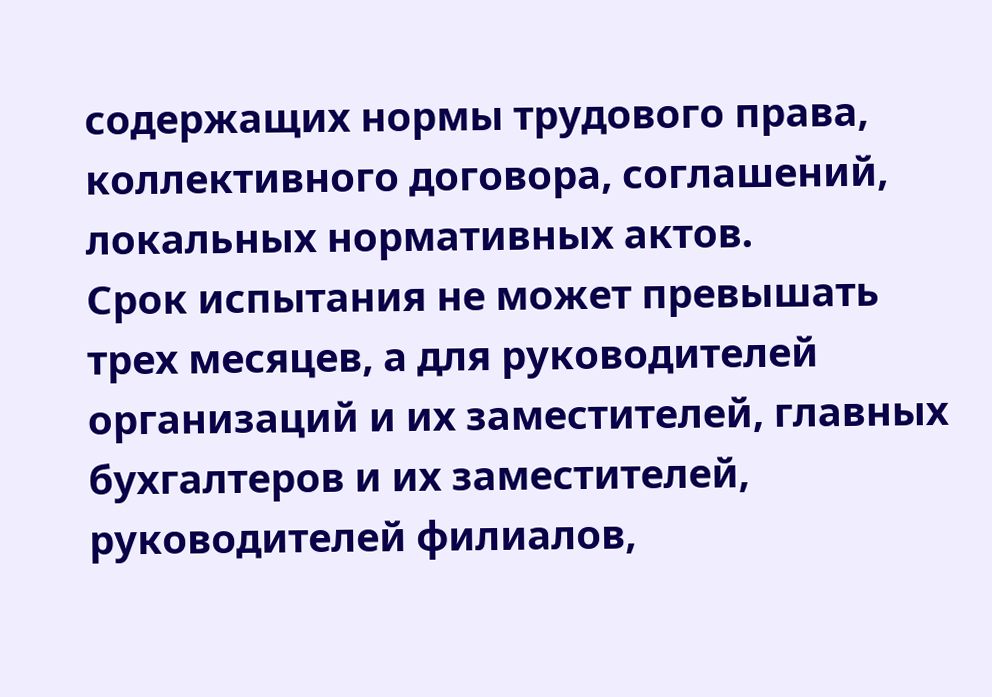содержащих нормы трудового права, коллективного договора, соглашений, локальных нормативных актов.
Срок испытания не может превышать трех месяцев, а для руководителей организаций и их заместителей, главных бухгалтеров и их заместителей, руководителей филиалов,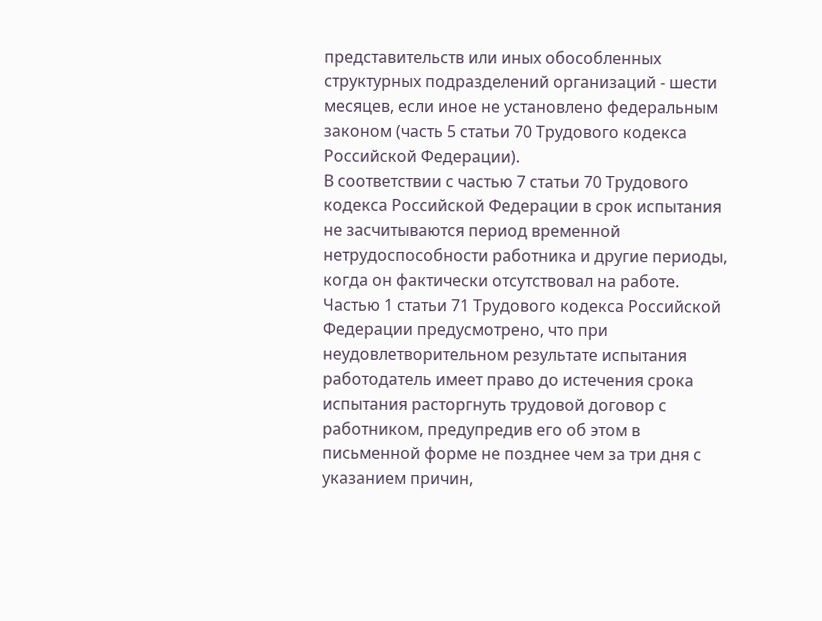представительств или иных обособленных структурных подразделений организаций - шести месяцев, если иное не установлено федеральным законом (часть 5 статьи 70 Трудового кодекса Российской Федерации).
В соответствии с частью 7 статьи 70 Трудового кодекса Российской Федерации в срок испытания не засчитываются период временной нетрудоспособности работника и другие периоды, когда он фактически отсутствовал на работе.
Частью 1 статьи 71 Трудового кодекса Российской Федерации предусмотрено, что при неудовлетворительном результате испытания работодатель имеет право до истечения срока испытания расторгнуть трудовой договор с работником, предупредив его об этом в письменной форме не позднее чем за три дня с указанием причин,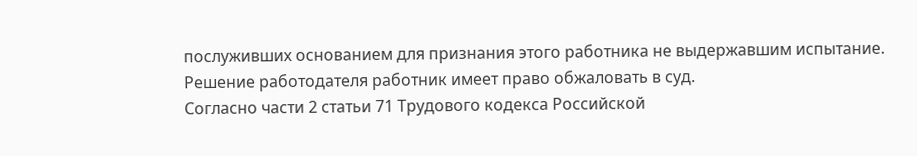послуживших основанием для признания этого работника не выдержавшим испытание. Решение работодателя работник имеет право обжаловать в суд.
Согласно части 2 статьи 71 Трудового кодекса Российской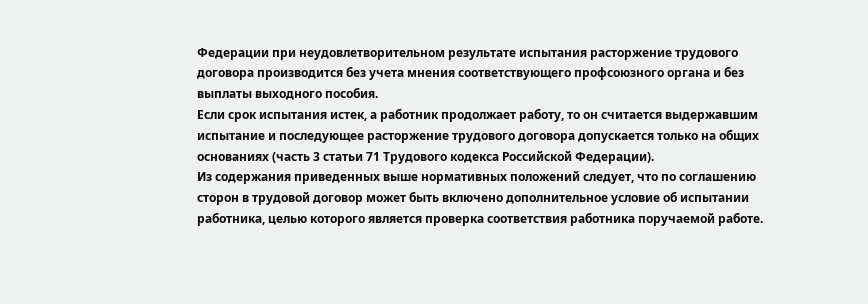Федерации при неудовлетворительном результате испытания расторжение трудового договора производится без учета мнения соответствующего профсоюзного органа и без выплаты выходного пособия.
Если срок испытания истек, а работник продолжает работу, то он считается выдержавшим испытание и последующее расторжение трудового договора допускается только на общих основаниях (часть 3 статьи 71 Трудового кодекса Российской Федерации).
Из содержания приведенных выше нормативных положений следует, что по соглашению сторон в трудовой договор может быть включено дополнительное условие об испытании работника, целью которого является проверка соответствия работника поручаемой работе.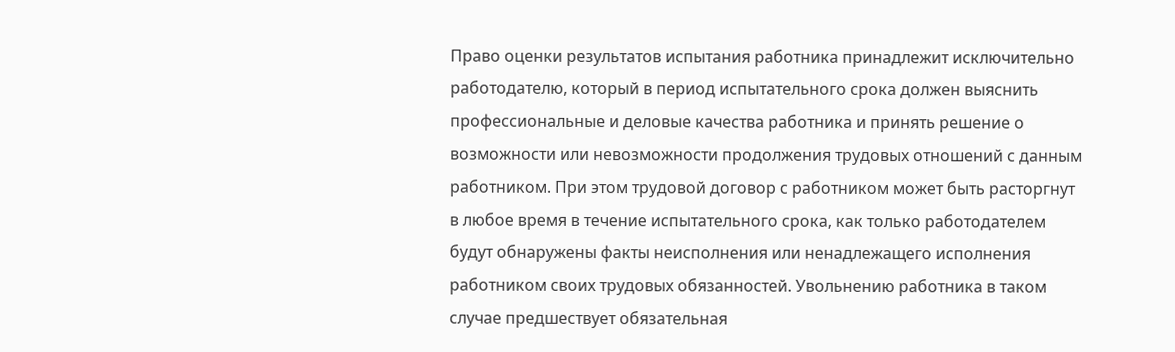Право оценки результатов испытания работника принадлежит исключительно работодателю, который в период испытательного срока должен выяснить профессиональные и деловые качества работника и принять решение о возможности или невозможности продолжения трудовых отношений с данным работником. При этом трудовой договор с работником может быть расторгнут в любое время в течение испытательного срока, как только работодателем будут обнаружены факты неисполнения или ненадлежащего исполнения работником своих трудовых обязанностей. Увольнению работника в таком случае предшествует обязательная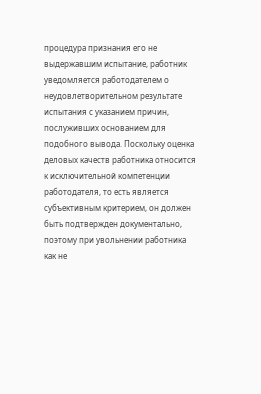процедура признания его не выдержавшим испытание, работник уведомляется работодателем о неудовлетворительном результате испытания с указанием причин, послуживших основанием для подобного вывода. Поскольку оценка деловых качеств работника относится к исключительной компетенции работодателя, то есть является субъективным критерием, он должен быть подтвержден документально, поэтому при увольнении работника как не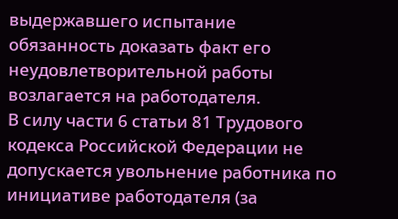выдержавшего испытание обязанность доказать факт его неудовлетворительной работы возлагается на работодателя.
В силу части 6 статьи 81 Трудового кодекса Российской Федерации не допускается увольнение работника по инициативе работодателя (за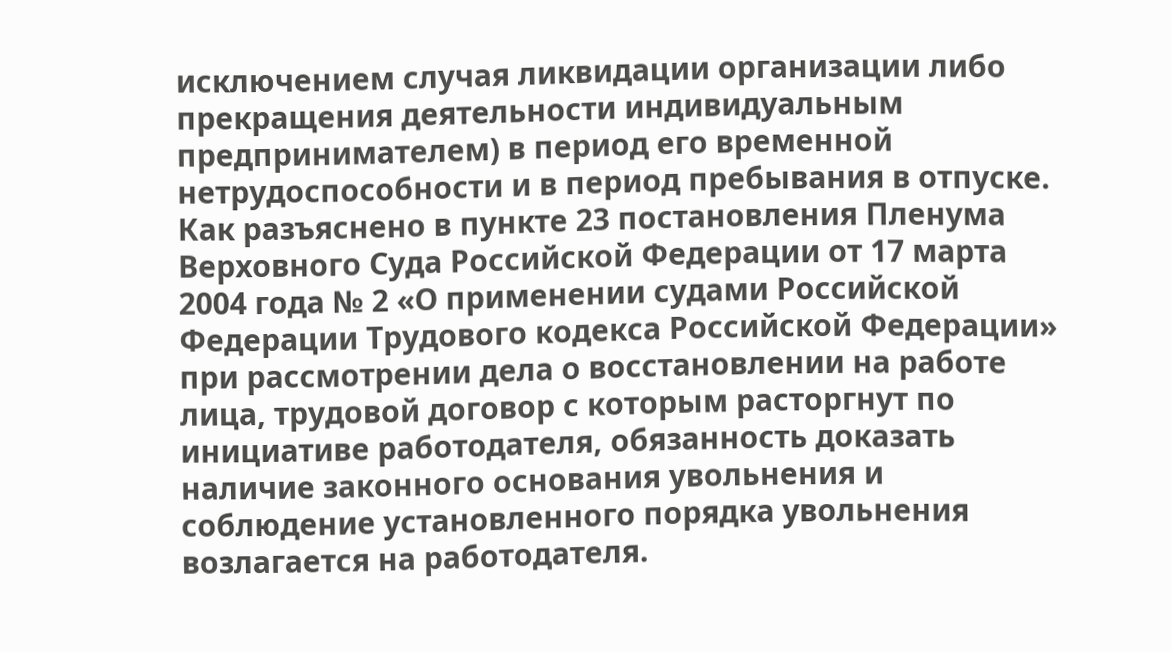исключением случая ликвидации организации либо прекращения деятельности индивидуальным предпринимателем) в период его временной нетрудоспособности и в период пребывания в отпуске.
Как разъяснено в пункте 23 постановления Пленума Верховного Суда Российской Федерации от 17 марта 2004 года № 2 «О применении судами Российской Федерации Трудового кодекса Российской Федерации» при рассмотрении дела о восстановлении на работе лица, трудовой договор с которым расторгнут по инициативе работодателя, обязанность доказать наличие законного основания увольнения и соблюдение установленного порядка увольнения возлагается на работодателя.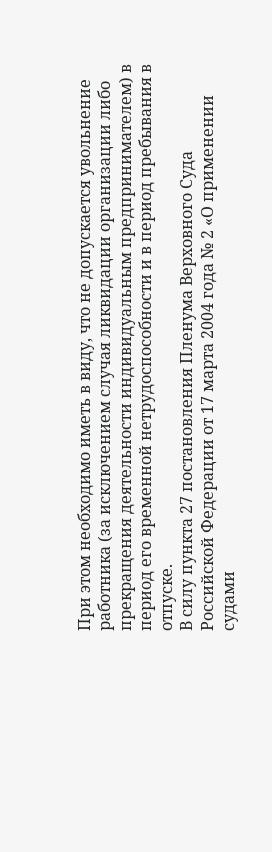При этом необходимо иметь в виду, что не допускается увольнение работника (за исключением случая ликвидации организации либо прекращения деятельности индивидуальным предпринимателем) в период его временной нетрудоспособности и в период пребывания в отпуске.
В силу пункта 27 постановления Пленума Верховного Суда Российской Федерации от 17 марта 2004 года № 2 «О применении судами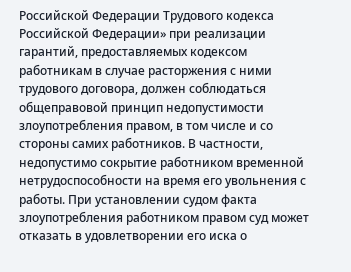Российской Федерации Трудового кодекса Российской Федерации» при реализации гарантий, предоставляемых кодексом работникам в случае расторжения с ними трудового договора, должен соблюдаться общеправовой принцип недопустимости злоупотребления правом, в том числе и со стороны самих работников. В частности, недопустимо сокрытие работником временной нетрудоспособности на время его увольнения с работы. При установлении судом факта злоупотребления работником правом суд может отказать в удовлетворении его иска о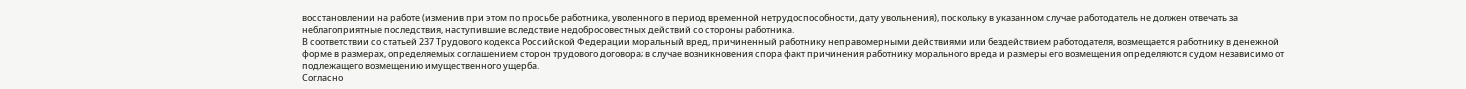восстановлении на работе (изменив при этом по просьбе работника, уволенного в период временной нетрудоспособности, дату увольнения), поскольку в указанном случае работодатель не должен отвечать за неблагоприятные последствия, наступившие вследствие недобросовестных действий со стороны работника.
В соответствии со статьей 237 Трудового кодекса Российской Федерации моральный вред, причиненный работнику неправомерными действиями или бездействием работодателя, возмещается работнику в денежной форме в размерах, определяемых соглашением сторон трудового договора; в случае возникновения спора факт причинения работнику морального вреда и размеры его возмещения определяются судом независимо от подлежащего возмещению имущественного ущерба.
Согласно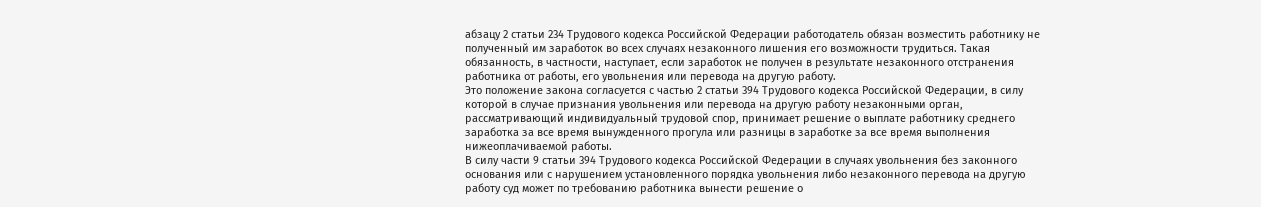абзацу 2 статьи 234 Трудового кодекса Российской Федерации работодатель обязан возместить работнику не полученный им заработок во всех случаях незаконного лишения его возможности трудиться. Такая обязанность, в частности, наступает, если заработок не получен в результате незаконного отстранения работника от работы, его увольнения или перевода на другую работу.
Это положение закона согласуется с частью 2 статьи 394 Трудового кодекса Российской Федерации, в силу которой в случае признания увольнения или перевода на другую работу незаконными орган, рассматривающий индивидуальный трудовой спор, принимает решение о выплате работнику среднего заработка за все время вынужденного прогула или разницы в заработке за все время выполнения нижеоплачиваемой работы.
В силу части 9 статьи 394 Трудового кодекса Российской Федерации в случаях увольнения без законного основания или с нарушением установленного порядка увольнения либо незаконного перевода на другую работу суд может по требованию работника вынести решение о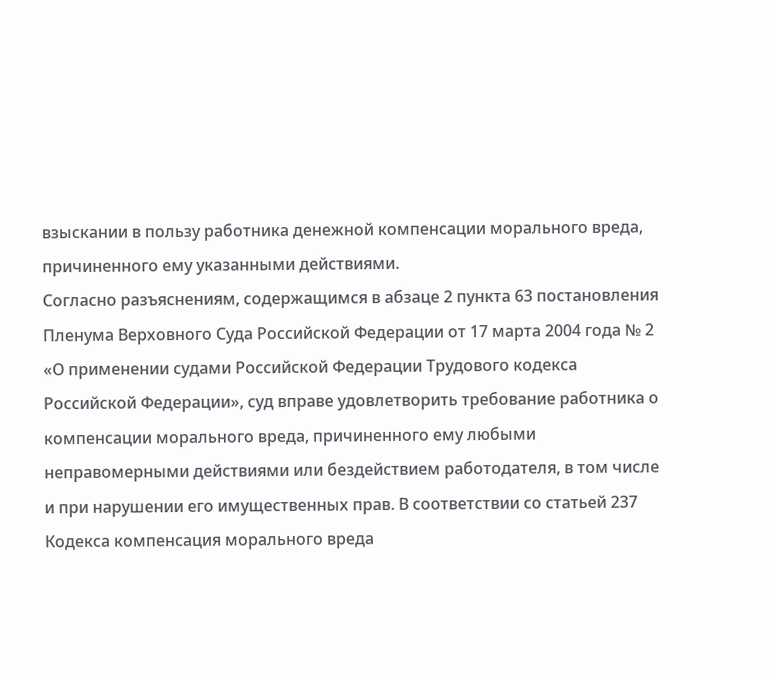взыскании в пользу работника денежной компенсации морального вреда, причиненного ему указанными действиями.
Согласно разъяснениям, содержащимся в абзаце 2 пункта 63 постановления Пленума Верховного Суда Российской Федерации от 17 марта 2004 года № 2 «О применении судами Российской Федерации Трудового кодекса Российской Федерации», суд вправе удовлетворить требование работника о компенсации морального вреда, причиненного ему любыми неправомерными действиями или бездействием работодателя, в том числе и при нарушении его имущественных прав. В соответствии со статьей 237 Кодекса компенсация морального вреда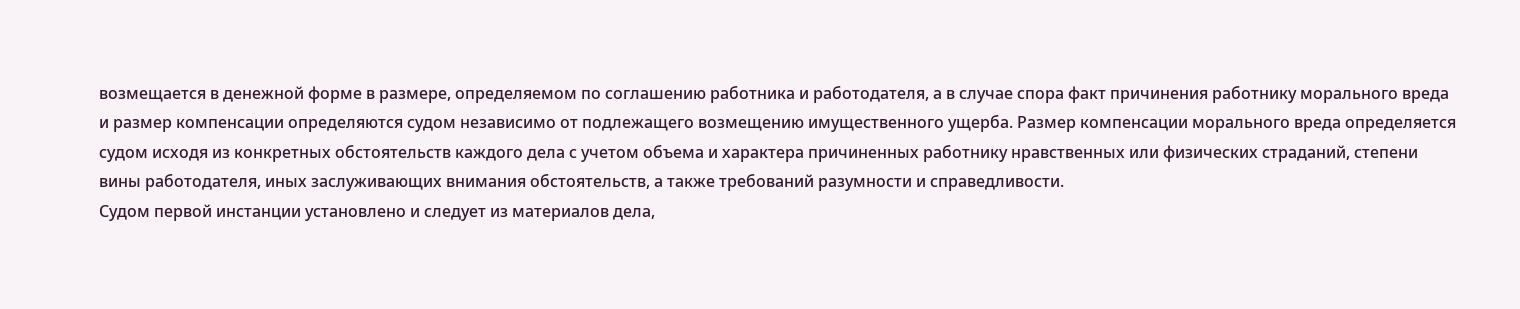возмещается в денежной форме в размере, определяемом по соглашению работника и работодателя, а в случае спора факт причинения работнику морального вреда и размер компенсации определяются судом независимо от подлежащего возмещению имущественного ущерба. Размер компенсации морального вреда определяется судом исходя из конкретных обстоятельств каждого дела с учетом объема и характера причиненных работнику нравственных или физических страданий, степени вины работодателя, иных заслуживающих внимания обстоятельств, а также требований разумности и справедливости.
Судом первой инстанции установлено и следует из материалов дела,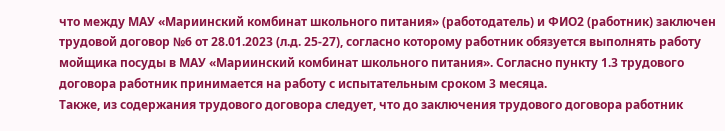что между МАУ «Мариинский комбинат школьного питания» (работодатель) и ФИО2 (работник) заключен трудовой договор №6 от 28.01.2023 (л.д. 25-27), согласно которому работник обязуется выполнять работу мойщика посуды в МАУ «Мариинский комбинат школьного питания». Согласно пункту 1.3 трудового договора работник принимается на работу с испытательным сроком 3 месяца.
Также, из содержания трудового договора следует, что до заключения трудового договора работник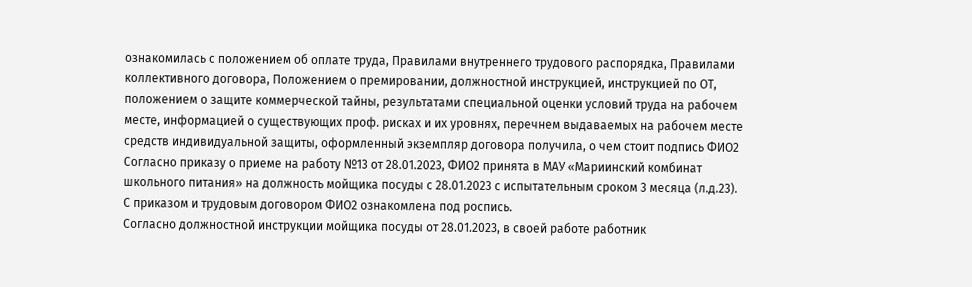ознакомилась с положением об оплате труда, Правилами внутреннего трудового распорядка, Правилами коллективного договора, Положением о премировании, должностной инструкцией, инструкцией по ОТ, положением о защите коммерческой тайны, результатами специальной оценки условий труда на рабочем месте, информацией о существующих проф. рисках и их уровнях, перечнем выдаваемых на рабочем месте средств индивидуальной защиты, оформленный экземпляр договора получила, о чем стоит подпись ФИО2
Согласно приказу о приеме на работу №13 от 28.01.2023, ФИО2 принята в МАУ «Мариинский комбинат школьного питания» на должность мойщика посуды с 28.01.2023 с испытательным сроком 3 месяца (л.д.23).
С приказом и трудовым договором ФИО2 ознакомлена под роспись.
Согласно должностной инструкции мойщика посуды от 28.01.2023, в своей работе работник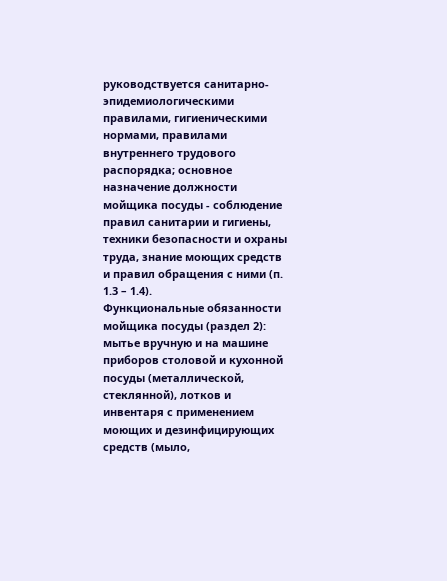руководствуется санитарно-эпидемиологическими правилами, гигиеническими нормами, правилами внутреннего трудового распорядка; основное назначение должности мойщика посуды - соблюдение правил санитарии и гигиены, техники безопасности и охраны труда, знание моющих средств и правил обращения с ними (п. 1.3 – 1.4).
Функциональные обязанности мойщика посуды (раздел 2): мытье вручную и на машине приборов столовой и кухонной посуды (металлической, стеклянной), лотков и инвентаря с применением моющих и дезинфицирующих средств (мыло,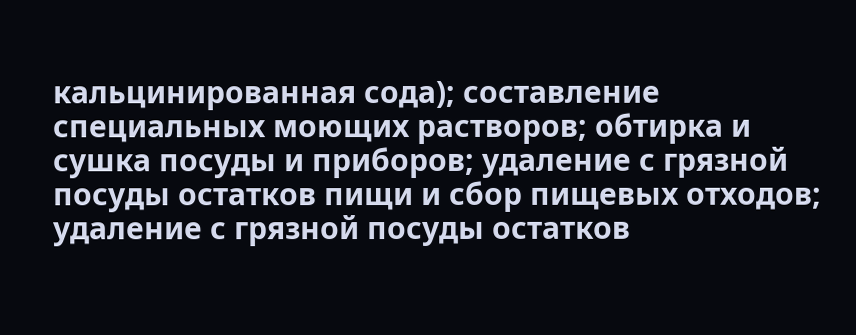кальцинированная сода); составление специальных моющих растворов; обтирка и сушка посуды и приборов; удаление с грязной посуды остатков пищи и сбор пищевых отходов; удаление с грязной посуды остатков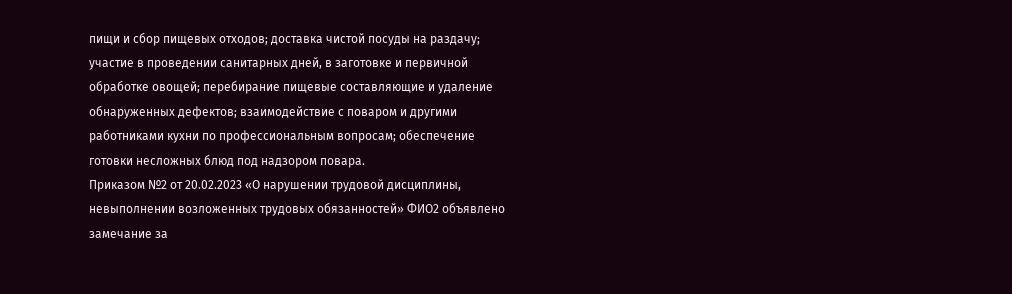пищи и сбор пищевых отходов; доставка чистой посуды на раздачу; участие в проведении санитарных дней, в заготовке и первичной обработке овощей; перебирание пищевые составляющие и удаление обнаруженных дефектов; взаимодействие с поваром и другими работниками кухни по профессиональным вопросам; обеспечение готовки несложных блюд под надзором повара.
Приказом №2 от 20.02.2023 «О нарушении трудовой дисциплины, невыполнении возложенных трудовых обязанностей» ФИО2 объявлено замечание за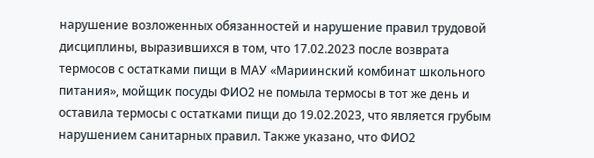нарушение возложенных обязанностей и нарушение правил трудовой дисциплины, выразившихся в том, что 17.02.2023 после возврата термосов с остатками пищи в МАУ «Мариинский комбинат школьного питания», мойщик посуды ФИО2 не помыла термосы в тот же день и оставила термосы с остатками пищи до 19.02.2023, что является грубым нарушением санитарных правил. Также указано, что ФИО2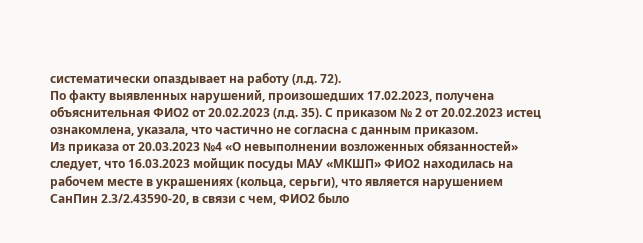систематически опаздывает на работу (л.д. 72).
По факту выявленных нарушений, произошедших 17.02.2023, получена объяснительная ФИО2 от 20.02.2023 (л.д. 35). С приказом № 2 от 20.02.2023 истец ознакомлена, указала, что частично не согласна с данным приказом.
Из приказа от 20.03.2023 №4 «О невыполнении возложенных обязанностей» следует, что 16.03.2023 мойщик посуды МАУ «МКШП» ФИО2 находилась на рабочем месте в украшениях (кольца, серьги), что является нарушением СанПин 2.3/2.43590-20, в связи с чем, ФИО2 было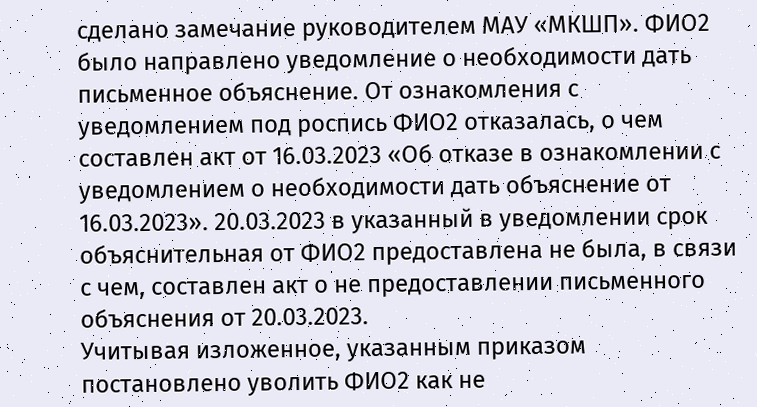сделано замечание руководителем МАУ «МКШП». ФИО2 было направлено уведомление о необходимости дать письменное объяснение. От ознакомления с уведомлением под роспись ФИО2 отказалась, о чем составлен акт от 16.03.2023 «Об отказе в ознакомлении с уведомлением о необходимости дать объяснение от 16.03.2023». 20.03.2023 в указанный в уведомлении срок объяснительная от ФИО2 предоставлена не была, в связи с чем, составлен акт о не предоставлении письменного объяснения от 20.03.2023.
Учитывая изложенное, указанным приказом постановлено уволить ФИО2 как не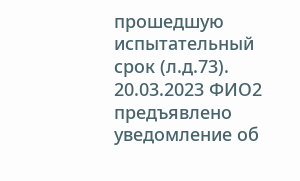прошедшую испытательный срок (л.д.73).
20.03.2023 ФИО2 предъявлено уведомление об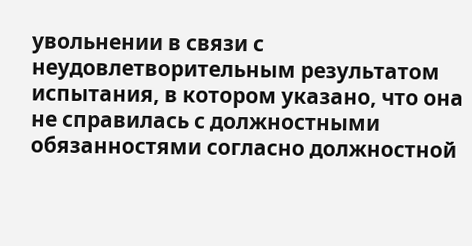увольнении в связи с неудовлетворительным результатом испытания, в котором указано, что она не справилась с должностными обязанностями согласно должностной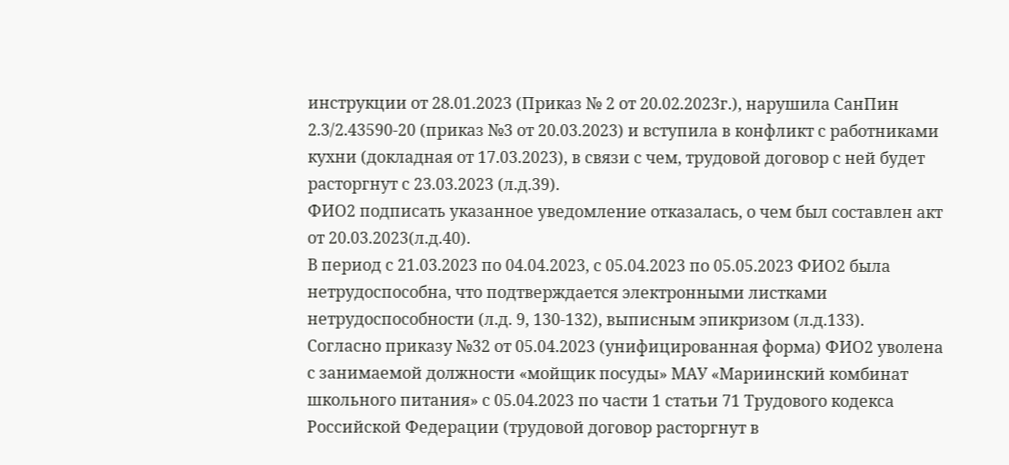инструкции от 28.01.2023 (Приказ № 2 от 20.02.2023г.), нарушила СанПин 2.3/2.43590-20 (приказ №3 от 20.03.2023) и вступила в конфликт с работниками кухни (докладная от 17.03.2023), в связи с чем, трудовой договор с ней будет расторгнут с 23.03.2023 (л.д.39).
ФИО2 подписать указанное уведомление отказалась, о чем был составлен акт от 20.03.2023(л.д.40).
В период с 21.03.2023 по 04.04.2023, с 05.04.2023 по 05.05.2023 ФИО2 была нетрудоспособна, что подтверждается электронными листками нетрудоспособности (л.д. 9, 130-132), выписным эпикризом (л.д.133).
Согласно приказу №32 от 05.04.2023 (унифицированная форма) ФИО2 уволена с занимаемой должности «мойщик посуды» МАУ «Мариинский комбинат школьного питания» с 05.04.2023 по части 1 статьи 71 Трудового кодекса Российской Федерации (трудовой договор расторгнут в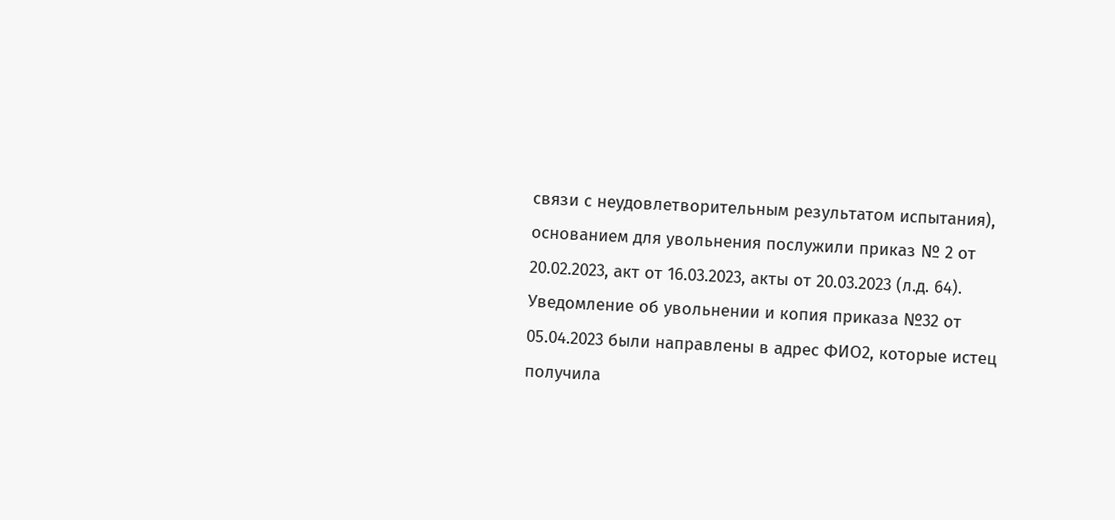связи с неудовлетворительным результатом испытания), основанием для увольнения послужили приказ № 2 от 20.02.2023, акт от 16.03.2023, акты от 20.03.2023 (л.д. 64). Уведомление об увольнении и копия приказа №32 от 05.04.2023 были направлены в адрес ФИО2, которые истец получила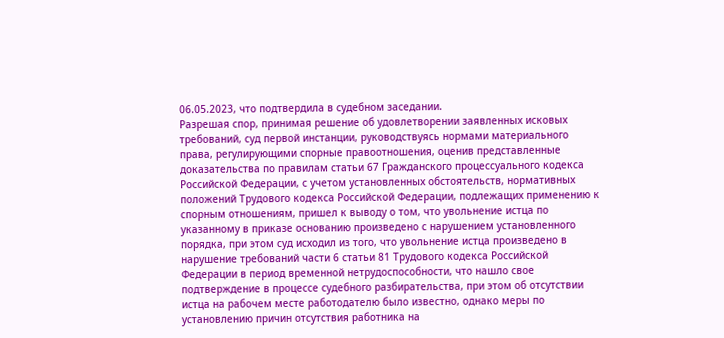06.05.2023, что подтвердила в судебном заседании.
Разрешая спор, принимая решение об удовлетворении заявленных исковых требований, суд первой инстанции, руководствуясь нормами материального права, регулирующими спорные правоотношения, оценив представленные доказательства по правилам статьи 67 Гражданского процессуального кодекса Российской Федерации, с учетом установленных обстоятельств, нормативных положений Трудового кодекса Российской Федерации, подлежащих применению к спорным отношениям, пришел к выводу о том, что увольнение истца по указанному в приказе основанию произведено с нарушением установленного порядка, при этом суд исходил из того, что увольнение истца произведено в нарушение требований части 6 статьи 81 Трудового кодекса Российской Федерации в период временной нетрудоспособности, что нашло свое подтверждение в процессе судебного разбирательства, при этом об отсутствии истца на рабочем месте работодателю было известно, однако меры по установлению причин отсутствия работника на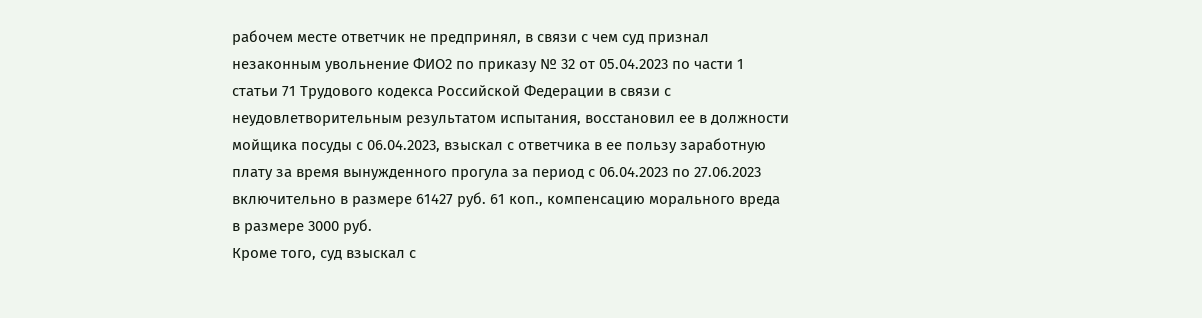рабочем месте ответчик не предпринял, в связи с чем суд признал незаконным увольнение ФИО2 по приказу № 32 от 05.04.2023 по части 1 статьи 71 Трудового кодекса Российской Федерации в связи с неудовлетворительным результатом испытания, восстановил ее в должности мойщика посуды с 06.04.2023, взыскал с ответчика в ее пользу заработную плату за время вынужденного прогула за период с 06.04.2023 по 27.06.2023 включительно в размере 61427 руб. 61 коп., компенсацию морального вреда в размере 3000 руб.
Кроме того, суд взыскал с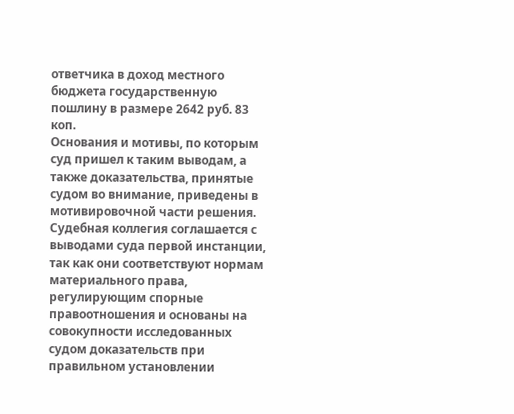ответчика в доход местного бюджета государственную пошлину в размере 2642 руб. 83 коп.
Основания и мотивы, по которым суд пришел к таким выводам, а также доказательства, принятые судом во внимание, приведены в мотивировочной части решения.
Судебная коллегия соглашается с выводами суда первой инстанции, так как они соответствуют нормам материального права, регулирующим спорные правоотношения и основаны на совокупности исследованных судом доказательств при правильном установлении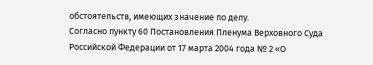обстоятельств, имеющих значение по делу.
Согласно пункту 60 Постановления Пленума Верховного Суда Российской Федерации от 17 марта 2004 года № 2 «О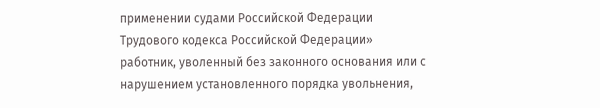применении судами Российской Федерации Трудового кодекса Российской Федерации» работник, уволенный без законного основания или с нарушением установленного порядка увольнения,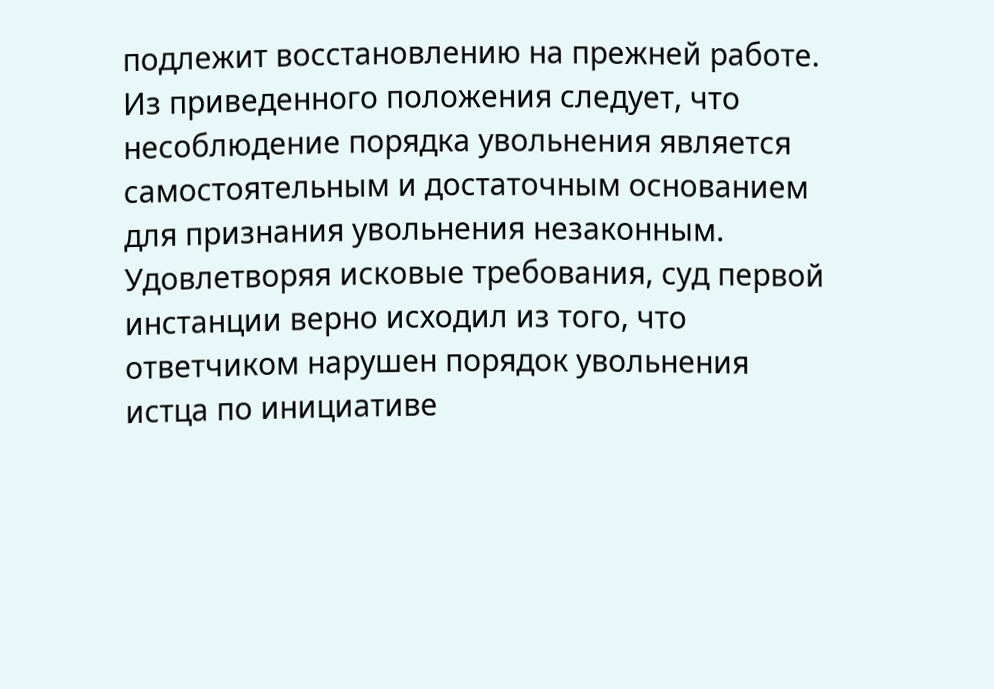подлежит восстановлению на прежней работе.
Из приведенного положения следует, что несоблюдение порядка увольнения является самостоятельным и достаточным основанием для признания увольнения незаконным.
Удовлетворяя исковые требования, суд первой инстанции верно исходил из того, что ответчиком нарушен порядок увольнения истца по инициативе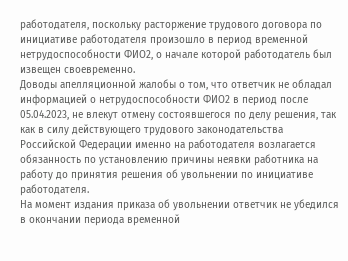работодателя, поскольку расторжение трудового договора по инициативе работодателя произошло в период временной нетрудоспособности ФИО2, о начале которой работодатель был извещен своевременно.
Доводы апелляционной жалобы о том, что ответчик не обладал информацией о нетрудоспособности ФИО2 в период после 05.04.2023, не влекут отмену состоявшегося по делу решения, так как в силу действующего трудового законодательства Российской Федерации именно на работодателя возлагается обязанность по установлению причины неявки работника на работу до принятия решения об увольнении по инициативе работодателя.
На момент издания приказа об увольнении ответчик не убедился в окончании периода временной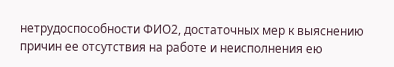нетрудоспособности ФИО2, достаточных мер к выяснению причин ее отсутствия на работе и неисполнения ею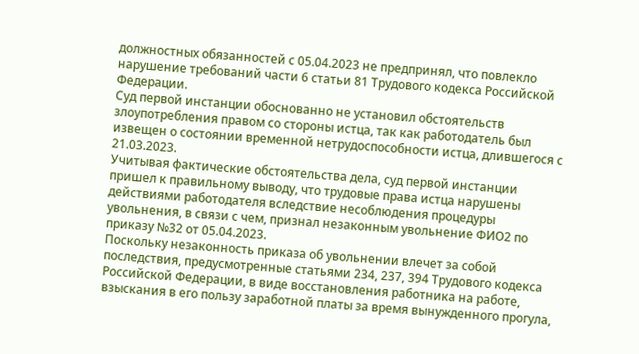должностных обязанностей с 05.04.2023 не предпринял, что повлекло нарушение требований части 6 статьи 81 Трудового кодекса Российской Федерации.
Суд первой инстанции обоснованно не установил обстоятельств злоупотребления правом со стороны истца, так как работодатель был извещен о состоянии временной нетрудоспособности истца, длившегося с 21.03.2023.
Учитывая фактические обстоятельства дела, суд первой инстанции пришел к правильному выводу, что трудовые права истца нарушены действиями работодателя вследствие несоблюдения процедуры увольнения, в связи с чем, признал незаконным увольнение ФИО2 по приказу №32 от 05.04.2023.
Поскольку незаконность приказа об увольнении влечет за собой последствия, предусмотренные статьями 234, 237, 394 Трудового кодекса Российской Федерации, в виде восстановления работника на работе, взыскания в его пользу заработной платы за время вынужденного прогула,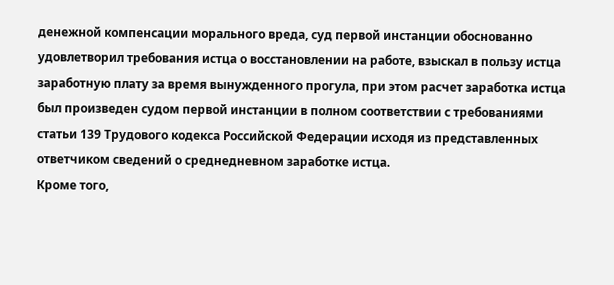денежной компенсации морального вреда, суд первой инстанции обоснованно удовлетворил требования истца о восстановлении на работе, взыскал в пользу истца заработную плату за время вынужденного прогула, при этом расчет заработка истца был произведен судом первой инстанции в полном соответствии с требованиями статьи 139 Трудового кодекса Российской Федерации исходя из представленных ответчиком сведений о среднедневном заработке истца.
Кроме того,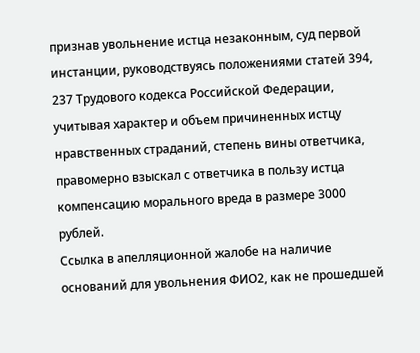признав увольнение истца незаконным, суд первой инстанции, руководствуясь положениями статей 394, 237 Трудового кодекса Российской Федерации, учитывая характер и объем причиненных истцу нравственных страданий, степень вины ответчика, правомерно взыскал с ответчика в пользу истца компенсацию морального вреда в размере 3000 рублей.
Ссылка в апелляционной жалобе на наличие оснований для увольнения ФИО2, как не прошедшей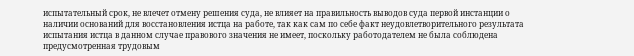испытательный срок, не влечет отмену решения суда, не влияет на правильность выводов суда первой инстанции о наличии оснований для восстановления истца на работе, так как сам по себе факт неудовлетворительного результата испытания истца в данном случае правового значения не имеет, поскольку работодателем не была соблюдена предусмотренная трудовым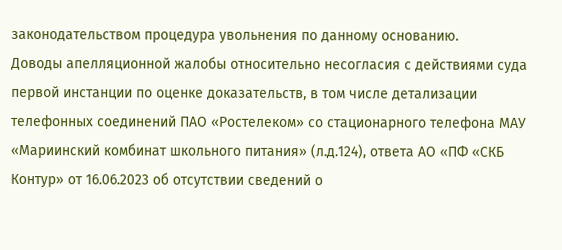законодательством процедура увольнения по данному основанию.
Доводы апелляционной жалобы относительно несогласия с действиями суда первой инстанции по оценке доказательств, в том числе детализации телефонных соединений ПАО «Ростелеком» со стационарного телефона МАУ «Мариинский комбинат школьного питания» (л.д.124), ответа АО «ПФ «СКБ Контур» от 16.06.2023 об отсутствии сведений о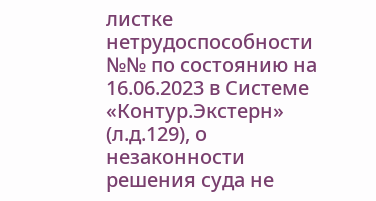листке нетрудоспособности №№ по состоянию на 16.06.2023 в Системе «Контур.Экстерн» (л.д.129), о незаконности решения суда не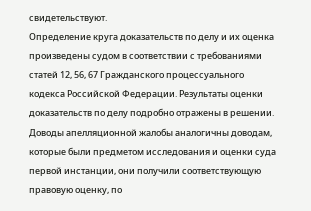свидетельствуют.
Определение круга доказательств по делу и их оценка произведены судом в соответствии с требованиями статей 12, 56, 67 Гражданского процессуального кодекса Российской Федерации. Результаты оценки доказательств по делу подробно отражены в решении.
Доводы апелляционной жалобы аналогичны доводам, которые были предметом исследования и оценки суда первой инстанции, они получили соответствующую правовую оценку, по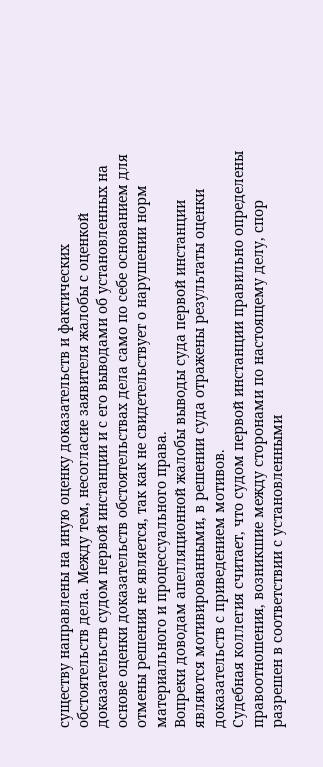существу направлены на иную оценку доказательств и фактических обстоятельств дела. Между тем, несогласие заявителя жалобы с оценкой доказательств судом первой инстанции и с его выводами об установленных на основе оценки доказательств обстоятельствах дела само по себе основанием для отмены решения не является, так как не свидетельствует о нарушении норм материального и процессуального права.
Вопреки доводам апелляционной жалобы выводы суда первой инстанции являются мотивированными, в решении суда отражены результаты оценки доказательств с приведением мотивов.
Судебная коллегия считает, что судом первой инстанции правильно определены правоотношения, возникшие между сторонами по настоящему делу, спор разрешен в соответствии с установленными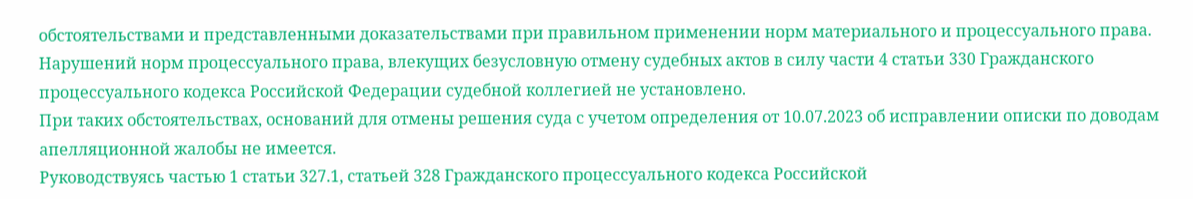обстоятельствами и представленными доказательствами при правильном применении норм материального и процессуального права. Нарушений норм процессуального права, влекущих безусловную отмену судебных актов в силу части 4 статьи 330 Гражданского процессуального кодекса Российской Федерации судебной коллегией не установлено.
При таких обстоятельствах, оснований для отмены решения суда с учетом определения от 10.07.2023 об исправлении описки по доводам апелляционной жалобы не имеется.
Руководствуясь частью 1 статьи 327.1, статьей 328 Гражданского процессуального кодекса Российской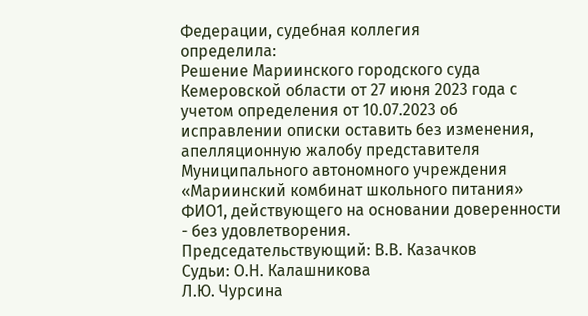Федерации, судебная коллегия
определила:
Решение Мариинского городского суда Кемеровской области от 27 июня 2023 года с учетом определения от 10.07.2023 об исправлении описки оставить без изменения, апелляционную жалобу представителя Муниципального автономного учреждения «Мариинский комбинат школьного питания» ФИО1, действующего на основании доверенности - без удовлетворения.
Председательствующий: В.В. Казачков
Судьи: О.Н. Калашникова
Л.Ю. Чурсина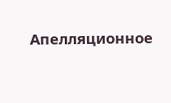Апелляционное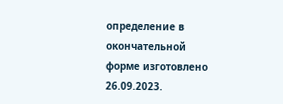определение в окончательной форме изготовлено 26.09.2023.